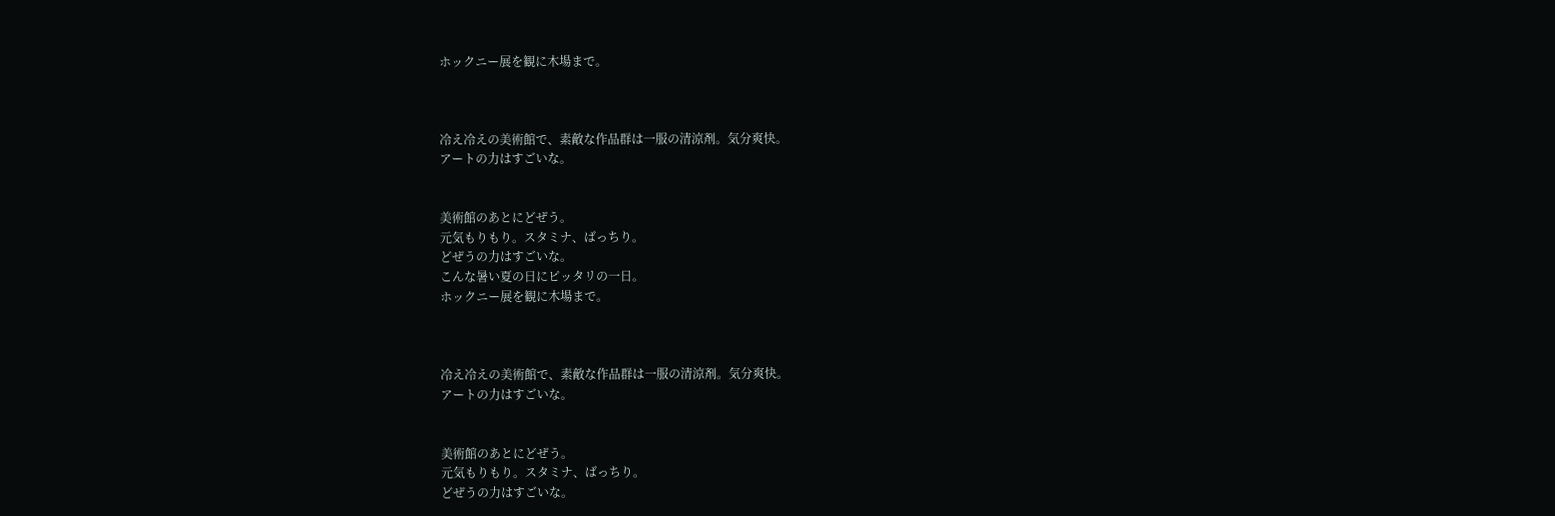ホックニー展を観に木場まで。



冷え冷えの美術館で、素敵な作品群は一服の清涼剤。気分爽快。
アートの力はすごいな。


美術館のあとにどぜう。
元気もりもり。スタミナ、ばっちり。
どぜうの力はすごいな。
こんな暑い夏の日にピッタリの一日。
ホックニー展を観に木場まで。



冷え冷えの美術館で、素敵な作品群は一服の清涼剤。気分爽快。
アートの力はすごいな。


美術館のあとにどぜう。
元気もりもり。スタミナ、ばっちり。
どぜうの力はすごいな。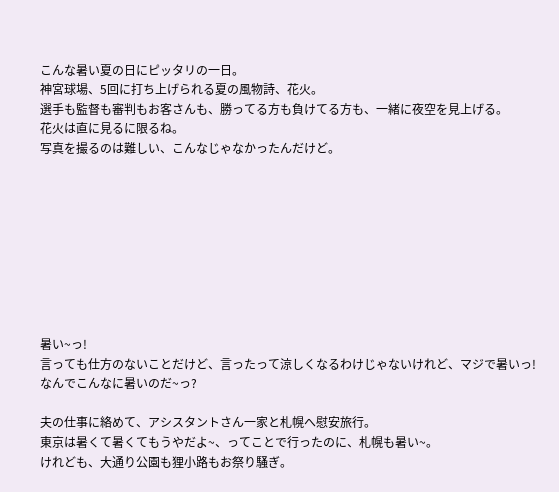こんな暑い夏の日にピッタリの一日。
神宮球場、5回に打ち上げられる夏の風物詩、花火。
選手も監督も審判もお客さんも、勝ってる方も負けてる方も、一緒に夜空を見上げる。
花火は直に見るに限るね。
写真を撮るのは難しい、こんなじゃなかったんだけど。









暑い~っ!
言っても仕方のないことだけど、言ったって涼しくなるわけじゃないけれど、マジで暑いっ!
なんでこんなに暑いのだ~っ?

夫の仕事に絡めて、アシスタントさん一家と札幌へ慰安旅行。
東京は暑くて暑くてもうやだよ~、ってことで行ったのに、札幌も暑い~。
けれども、大通り公園も狸小路もお祭り騒ぎ。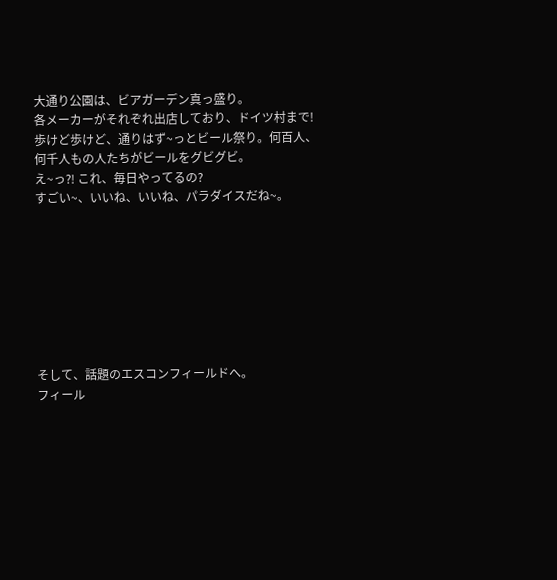大通り公園は、ビアガーデン真っ盛り。
各メーカーがそれぞれ出店しており、ドイツ村まで!
歩けど歩けど、通りはず~っとビール祭り。何百人、何千人もの人たちがビールをグビグビ。
え~っ⁈ これ、毎日やってるの?
すごい~、いいね、いいね、パラダイスだね~。








そして、話題のエスコンフィールドへ。
フィール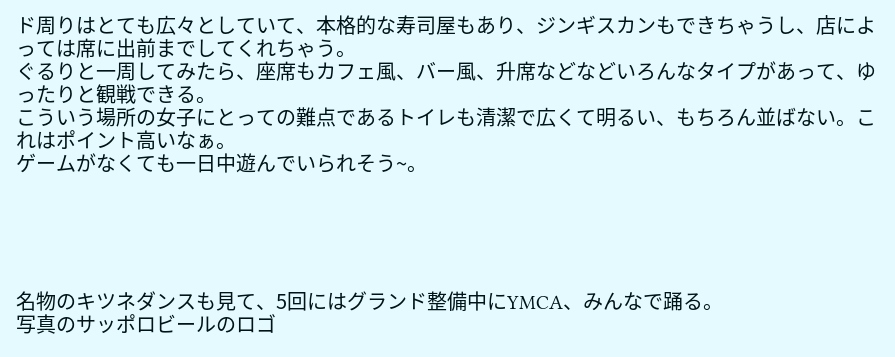ド周りはとても広々としていて、本格的な寿司屋もあり、ジンギスカンもできちゃうし、店によっては席に出前までしてくれちゃう。
ぐるりと一周してみたら、座席もカフェ風、バー風、升席などなどいろんなタイプがあって、ゆったりと観戦できる。
こういう場所の女子にとっての難点であるトイレも清潔で広くて明るい、もちろん並ばない。これはポイント高いなぁ。
ゲームがなくても一日中遊んでいられそう~。





名物のキツネダンスも見て、5回にはグランド整備中にYMCA、みんなで踊る。
写真のサッポロビールのロゴ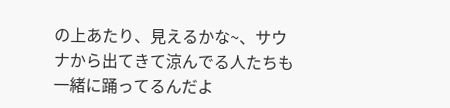の上あたり、見えるかな~、サウナから出てきて涼んでる人たちも一緒に踊ってるんだよ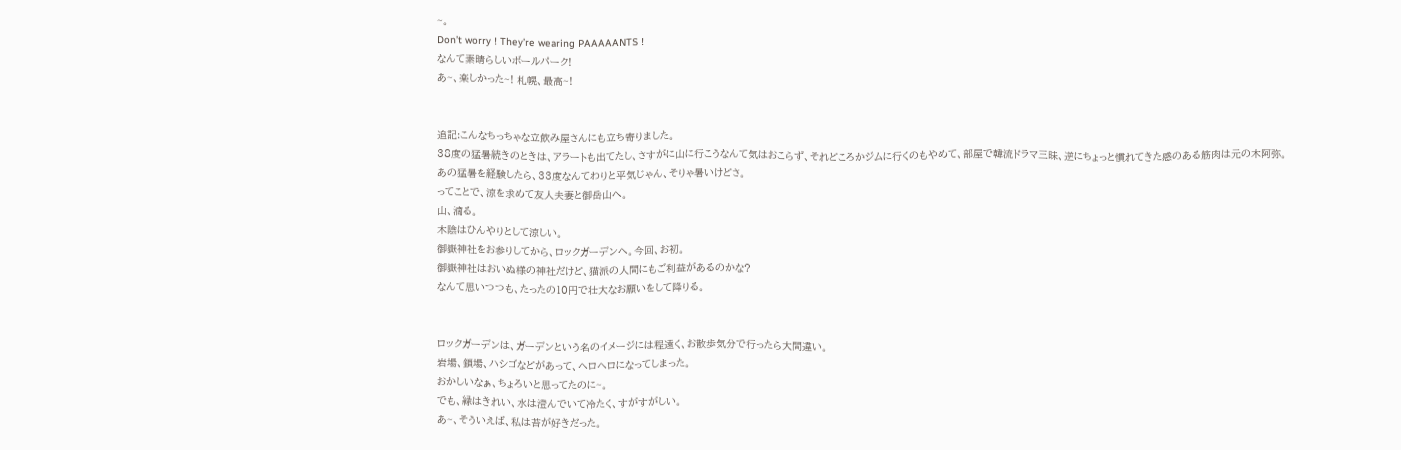~。
Don’t worry ! They’re wearing PAAAAANTS !
なんて素晴らしいボールパーク!
あ~、楽しかった~! 札幌、最高~!


追記:こんなちっちゃな立飲み屋さんにも立ち寄りました。
38度の猛暑続きのときは、アラートも出てたし、さすがに山に行こうなんて気はおこらず、それどころかジムに行くのもやめて、部屋で韓流ドラマ三昧、逆にちょっと慣れてきた感のある筋肉は元の木阿弥。
あの猛暑を経験したら、33度なんてわりと平気じゃん、そりゃ暑いけどさ。
ってことで、涼を求めて友人夫妻と御岳山へ。
山、滴る。
木陰はひんやりとして涼しい。
御嶽神社をお参りしてから、ロックガーデンへ。今回、お初。
御嶽神社はおいぬ様の神社だけど、猫派の人間にもご利益があるのかな?
なんて思いつつも、たったの10円で壮大なお願いをして降りる。


ロックガーデンは、ガーデンという名のイメージには程遠く、お散歩気分で行ったら大間違い。
岩場、鎖場、ハシゴなどがあって、ヘロヘロになってしまった。
おかしいなぁ、ちょろいと思ってたのに~。
でも、緑はきれい、水は澄んでいて冷たく、すがすがしい。
あ~、そういえば、私は苔が好きだった。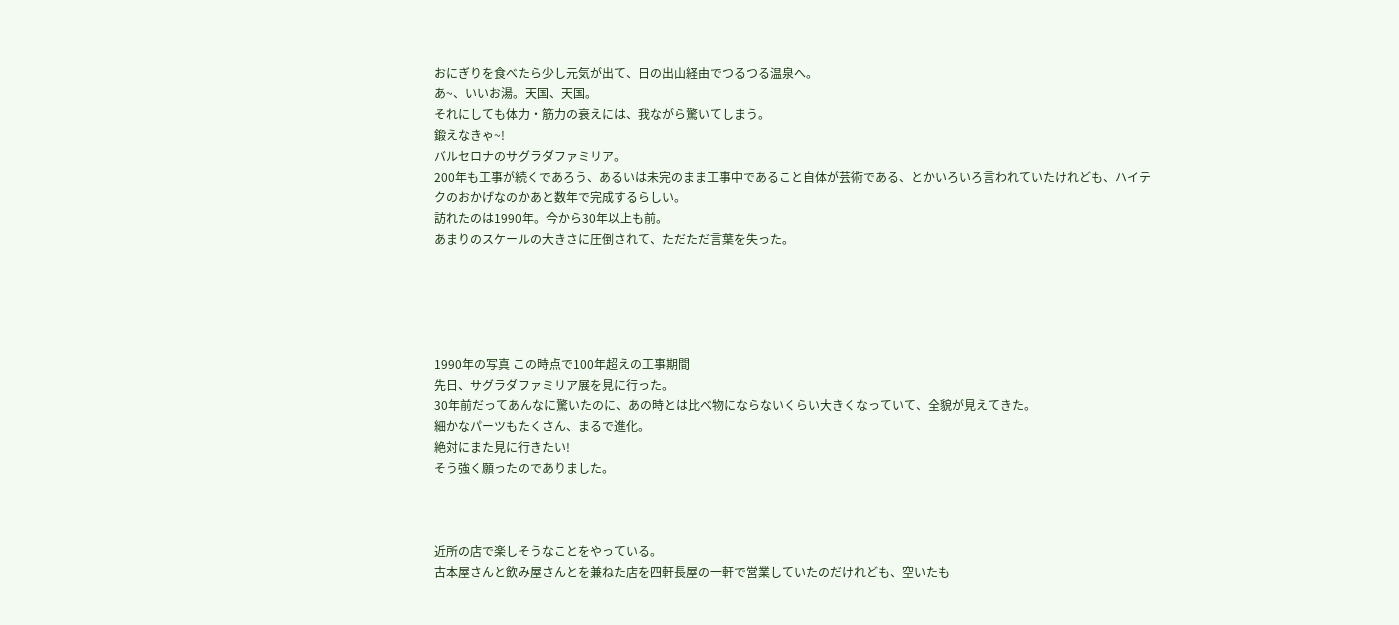おにぎりを食べたら少し元気が出て、日の出山経由でつるつる温泉へ。
あ~、いいお湯。天国、天国。
それにしても体力・筋力の衰えには、我ながら驚いてしまう。
鍛えなきゃ~!
バルセロナのサグラダファミリア。
200年も工事が続くであろう、あるいは未完のまま工事中であること自体が芸術である、とかいろいろ言われていたけれども、ハイテクのおかげなのかあと数年で完成するらしい。
訪れたのは1990年。今から30年以上も前。
あまりのスケールの大きさに圧倒されて、ただただ言葉を失った。





1990年の写真 この時点で100年超えの工事期間
先日、サグラダファミリア展を見に行った。
30年前だってあんなに驚いたのに、あの時とは比べ物にならないくらい大きくなっていて、全貌が見えてきた。
細かなパーツもたくさん、まるで進化。
絶対にまた見に行きたい!
そう強く願ったのでありました。



近所の店で楽しそうなことをやっている。
古本屋さんと飲み屋さんとを兼ねた店を四軒長屋の一軒で営業していたのだけれども、空いたも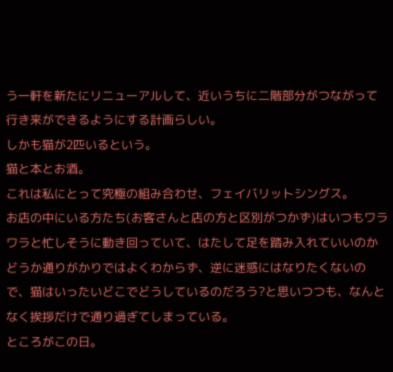う一軒を新たにリニューアルして、近いうちに二階部分がつながって行き来ができるようにする計画らしい。
しかも猫が2匹いるという。
猫と本とお酒。
これは私にとって究極の組み合わせ、フェイバリットシングス。
お店の中にいる方たち(お客さんと店の方と区別がつかず)はいつもワラワラと忙しそうに動き回っていて、はたして足を踏み入れていいのかどうか通りがかりではよくわからず、逆に迷惑にはなりたくないので、猫はいったいどこでどうしているのだろう?と思いつつも、なんとなく挨拶だけで通り過ぎてしまっている。
ところがこの日。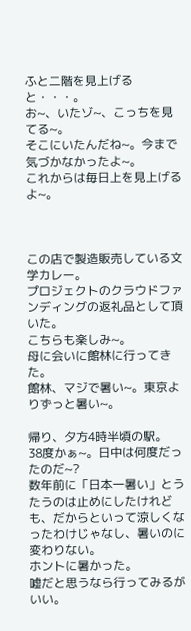ふと二階を見上げると・・・。
お~、いたゾ~、こっちを見てる~。
そこにいたんだね~。今まで気づかなかったよ~。
これからは毎日上を見上げるよ~。



この店で製造販売している文学カレー。
プロジェクトのクラウドファンディングの返礼品として頂いた。
こちらも楽しみ~。
母に会いに館林に行ってきた。
館林、マジで暑い~。東京よりずっと暑い~。

帰り、夕方4時半頃の駅。
38度かぁ~。日中は何度だったのだ~?
数年前に「日本一暑い」とうたうのは止めにしたけれども、だからといって涼しくなったわけじゃなし、暑いのに変わりない。
ホントに暑かった。
嘘だと思うなら行ってみるがいい。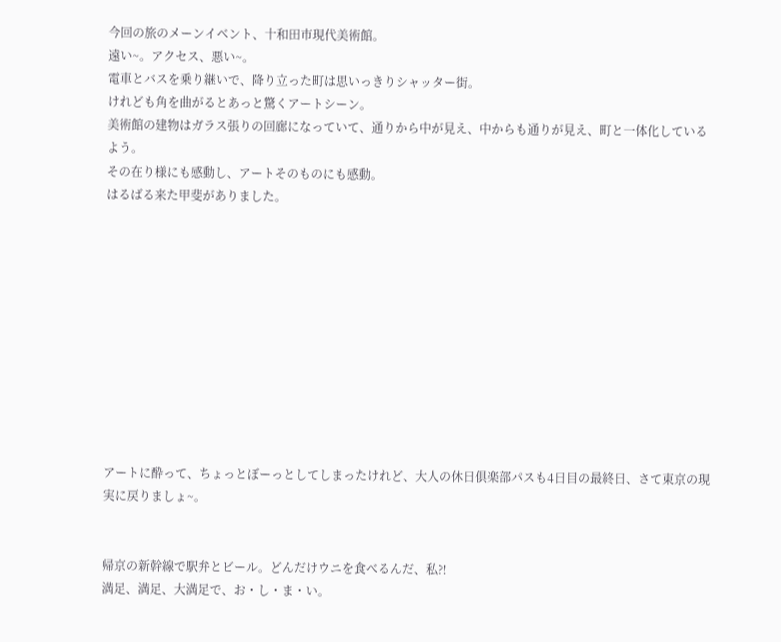今回の旅のメーンイベント、十和田市現代美術館。
遠い~。アクセス、悪い~。
電車とバスを乗り継いで、降り立った町は思いっきりシャッター街。
けれども角を曲がるとあっと驚くアートシーン。
美術館の建物はガラス張りの回廊になっていて、通りから中が見え、中からも通りが見え、町と一体化しているよう。
その在り様にも感動し、アートそのものにも感動。
はるばる来た甲斐がありました。











アートに酔って、ちょっとぼーっとしてしまったけれど、大人の休日俱楽部パスも4日目の最終日、さて東京の現実に戻りましょ~。


帰京の新幹線で駅弁とビール。どんだけウニを食べるんだ、私⁈
満足、満足、大満足で、お・し・ま・い。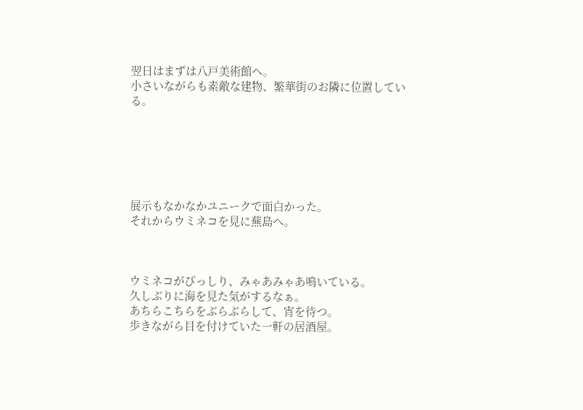翌日はまずは八戸美術館へ。
小さいながらも素敵な建物、繁華街のお隣に位置している。






展示もなかなかユニークで面白かった。
それからウミネコを見に蕪島へ。



ウミネコがびっしり、みゃあみゃあ鳴いている。
久しぶりに海を見た気がするなぁ。
あちらこちらをぶらぶらして、宵を待つ。
歩きながら目を付けていた一軒の居酒屋。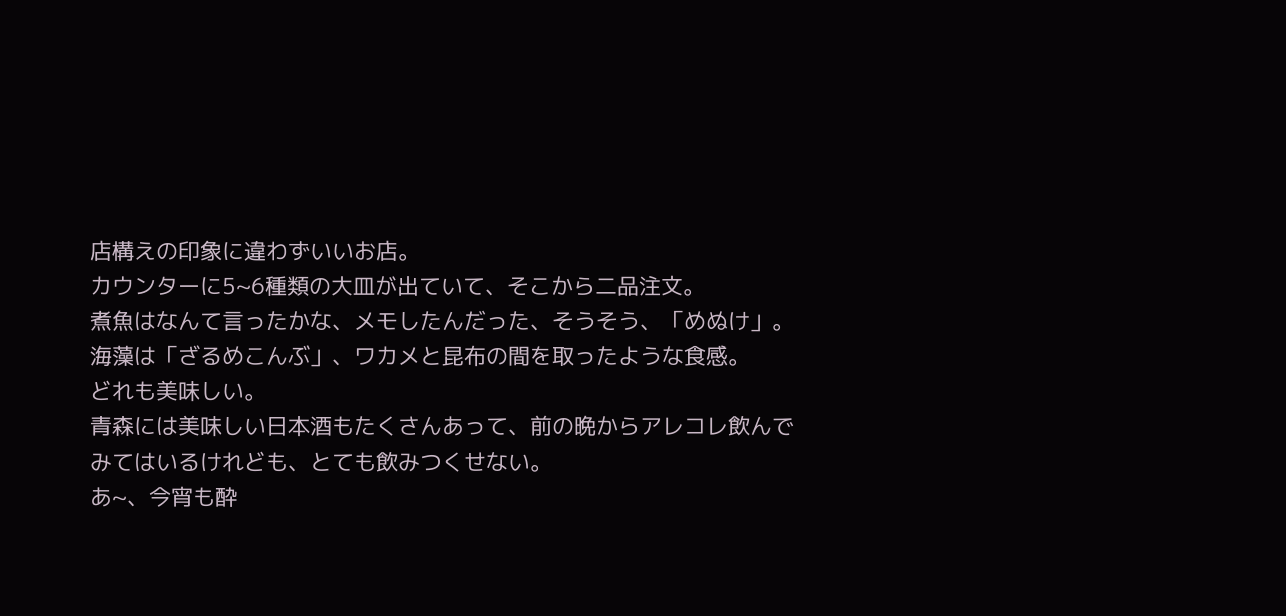店構えの印象に違わずいいお店。
カウンターに5~6種類の大皿が出ていて、そこから二品注文。
煮魚はなんて言ったかな、メモしたんだった、そうそう、「めぬけ」。
海藻は「ざるめこんぶ」、ワカメと昆布の間を取ったような食感。
どれも美味しい。
青森には美味しい日本酒もたくさんあって、前の晩からアレコレ飲んでみてはいるけれども、とても飲みつくせない。
あ~、今宵も酔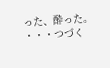った、酔った。
・・・つづく